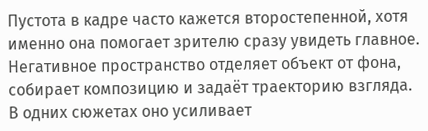Пустота в кадре часто кажется второстепенной, хотя именно она помогает зрителю сразу увидеть главное. Негативное пространство отделяет объект от фона, собирает композицию и задаёт траекторию взгляда. В одних сюжетах оно усиливает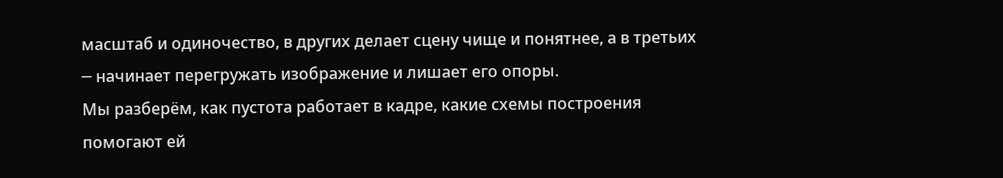масштаб и одиночество, в других делает сцену чище и понятнее, а в третьих ─ начинает перегружать изображение и лишает его опоры.
Мы разберём, как пустота работает в кадре, какие схемы построения помогают ей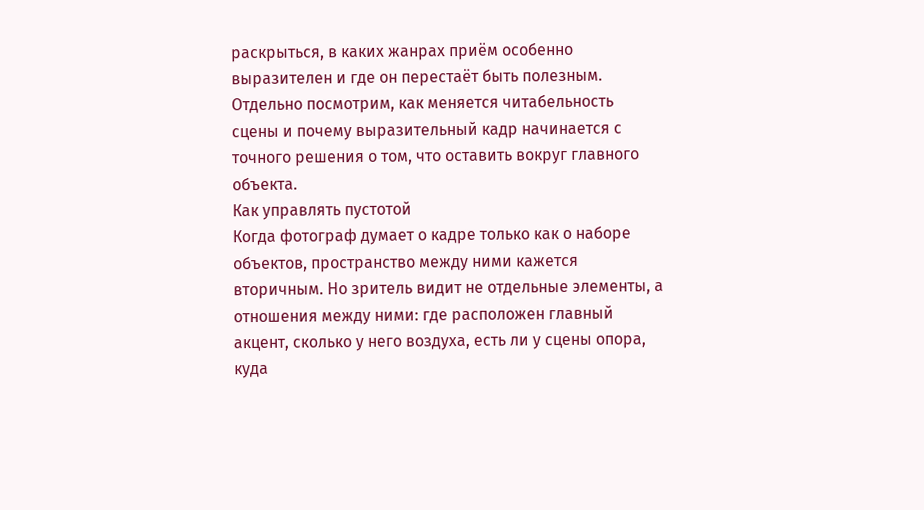раскрыться, в каких жанрах приём особенно выразителен и где он перестаёт быть полезным. Отдельно посмотрим, как меняется читабельность сцены и почему выразительный кадр начинается с точного решения о том, что оставить вокруг главного объекта.
Как управлять пустотой
Когда фотограф думает о кадре только как о наборе объектов, пространство между ними кажется вторичным. Но зритель видит не отдельные элементы, а отношения между ними: где расположен главный акцент, сколько у него воздуха, есть ли у сцены опора, куда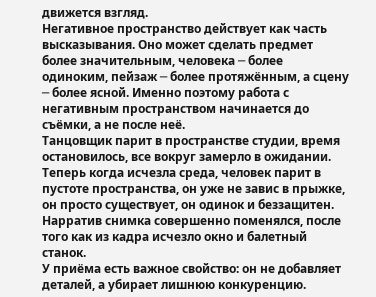движется взгляд.
Негативное пространство действует как часть высказывания. Оно может сделать предмет более значительным, человека ─ более одиноким, пейзаж ─ более протяжённым, а сцену ─ более ясной. Именно поэтому работа с негативным пространством начинается до съёмки, а не после неё.
Танцовщик парит в пространстве студии, время остановилось, все вокруг замерло в ожидании.
Теперь когда исчезла среда, человек парит в пустоте пространства, он уже не завис в прыжке, он просто существует, он одинок и беззащитен. Нарратив снимка совершенно поменялся, после того как из кадра исчезло окно и балетный станок.
У приёма есть важное свойство: он не добавляет деталей, а убирает лишнюю конкуренцию.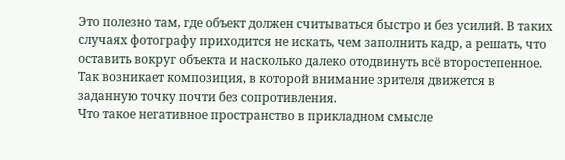Это полезно там, где объект должен считываться быстро и без усилий. В таких случаях фотографу приходится не искать, чем заполнить кадр, а решать, что оставить вокруг объекта и насколько далеко отодвинуть всё второстепенное. Так возникает композиция, в которой внимание зрителя движется в заданную точку почти без сопротивления.
Что такое негативное пространство в прикладном смысле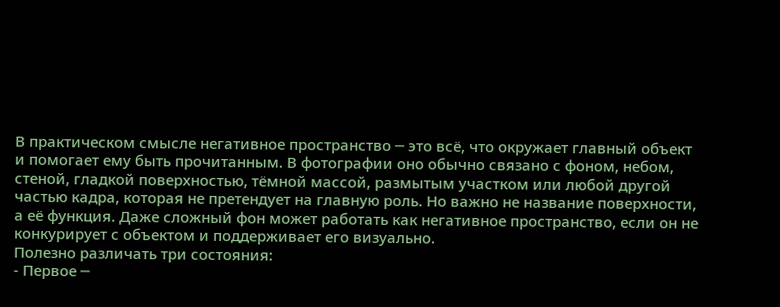В практическом смысле негативное пространство ─ это всё, что окружает главный объект и помогает ему быть прочитанным. В фотографии оно обычно связано с фоном, небом, стеной, гладкой поверхностью, тёмной массой, размытым участком или любой другой частью кадра, которая не претендует на главную роль. Но важно не название поверхности, а её функция. Даже сложный фон может работать как негативное пространство, если он не конкурирует с объектом и поддерживает его визуально.
Полезно различать три состояния:
- Первое ─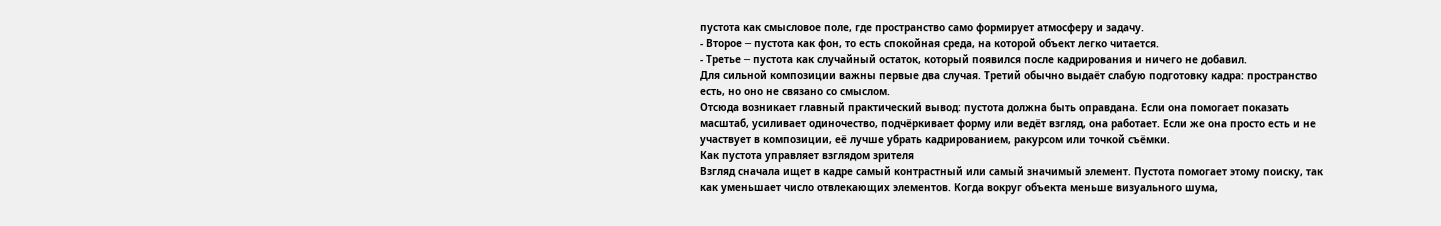пустота как смысловое поле, где пространство само формирует атмосферу и задачу.
- Второе ─ пустота как фон, то есть спокойная среда, на которой объект легко читается.
- Третье ─ пустота как случайный остаток, который появился после кадрирования и ничего не добавил.
Для сильной композиции важны первые два случая. Третий обычно выдаёт слабую подготовку кадра: пространство есть, но оно не связано со смыслом.
Отсюда возникает главный практический вывод: пустота должна быть оправдана. Если она помогает показать масштаб, усиливает одиночество, подчёркивает форму или ведёт взгляд, она работает. Если же она просто есть и не участвует в композиции, её лучше убрать кадрированием, ракурсом или точкой съёмки.
Как пустота управляет взглядом зрителя
Взгляд сначала ищет в кадре самый контрастный или самый значимый элемент. Пустота помогает этому поиску, так как уменьшает число отвлекающих элементов. Когда вокруг объекта меньше визуального шума,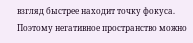взгляд быстрее находит точку фокуса. Поэтому негативное пространство можно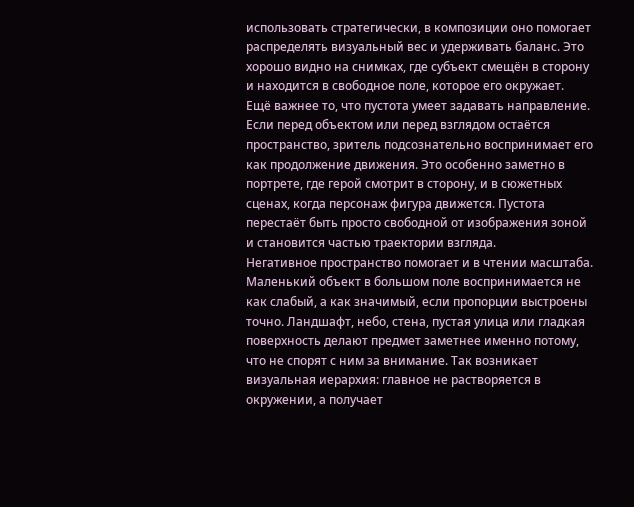использовать стратегически, в композиции оно помогает распределять визуальный вес и удерживать баланс. Это хорошо видно на снимках, где субъект смещён в сторону и находится в свободное поле, которое его окружает.
Ещё важнее то, что пустота умеет задавать направление. Если перед объектом или перед взглядом остаётся пространство, зритель подсознательно воспринимает его как продолжение движения. Это особенно заметно в портрете, где герой смотрит в сторону, и в сюжетных сценах, когда персонаж фигура движется. Пустота перестаёт быть просто свободной от изображения зоной и становится частью траектории взгляда.
Негативное пространство помогает и в чтении масштаба. Маленький объект в большом поле воспринимается не как слабый, а как значимый, если пропорции выстроены точно. Ландшафт, небо, стена, пустая улица или гладкая поверхность делают предмет заметнее именно потому, что не спорят с ним за внимание. Так возникает визуальная иерархия: главное не растворяется в окружении, а получает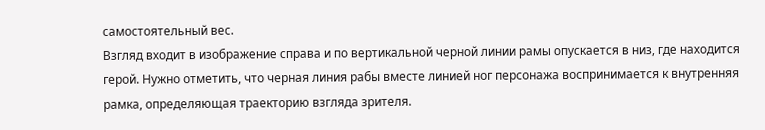самостоятельный вес.
Взгляд входит в изображение справа и по вертикальной черной линии рамы опускается в низ, где находится герой. Нужно отметить, что черная линия рабы вместе линией ног персонажа воспринимается к внутренняя рамка, определяющая траекторию взгляда зрителя.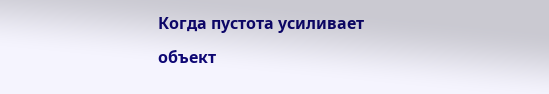Когда пустота усиливает объект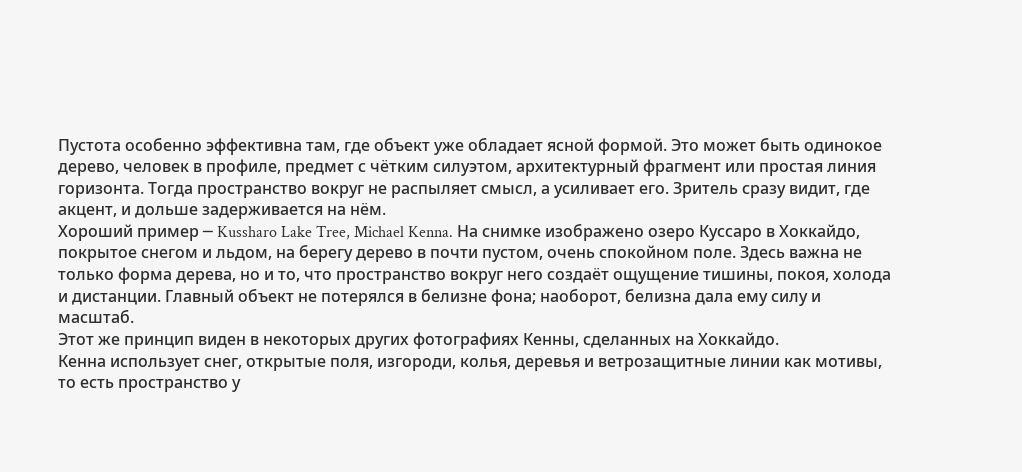Пустота особенно эффективна там, где объект уже обладает ясной формой. Это может быть одинокое дерево, человек в профиле, предмет с чётким силуэтом, архитектурный фрагмент или простая линия горизонта. Тогда пространство вокруг не распыляет смысл, а усиливает его. Зритель сразу видит, где акцент, и дольше задерживается на нём.
Хороший пример ─ Kussharo Lake Tree, Michael Kenna. На снимке изображено озеро Куссаро в Хоккайдо, покрытое снегом и льдом, на берегу дерево в почти пустом, очень спокойном поле. Здесь важна не только форма дерева, но и то, что пространство вокруг него создаёт ощущение тишины, покоя, холода и дистанции. Главный объект не потерялся в белизне фона; наоборот, белизна дала ему силу и масштаб.
Этот же принцип виден в некоторых других фотографиях Кенны, сделанных на Хоккайдо.
Кенна использует снег, открытые поля, изгороди, колья, деревья и ветрозащитные линии как мотивы, то есть пространство у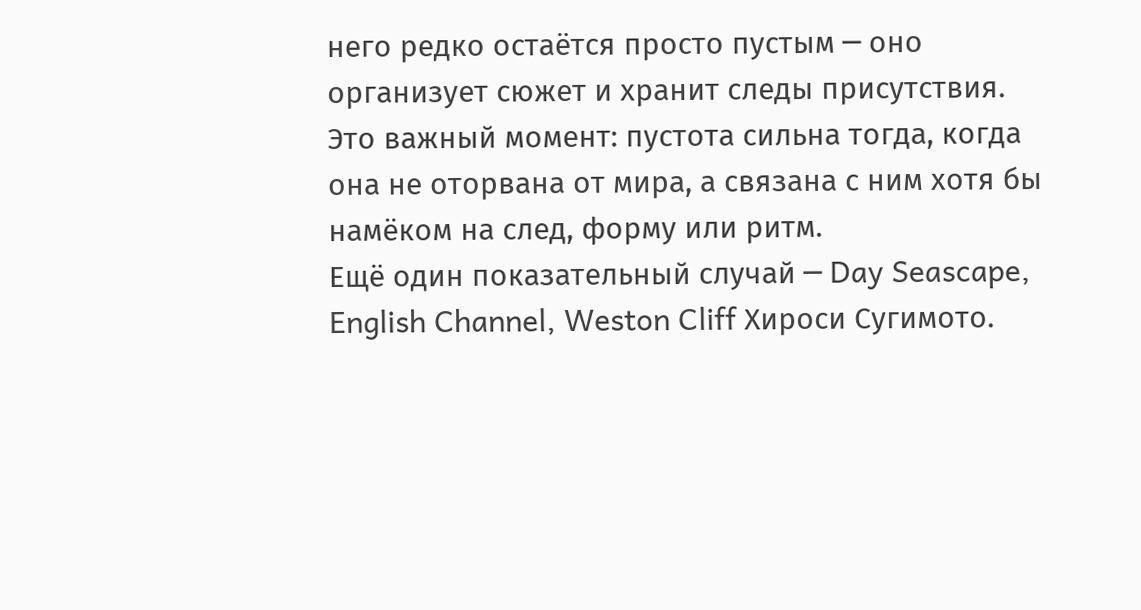него редко остаётся просто пустым ─ оно организует сюжет и хранит следы присутствия. Это важный момент: пустота сильна тогда, когда она не оторвана от мира, а связана с ним хотя бы намёком на след, форму или ритм.
Ещё один показательный случай ─ Day Seascape, English Channel, Weston Cliff Хироси Сугимото.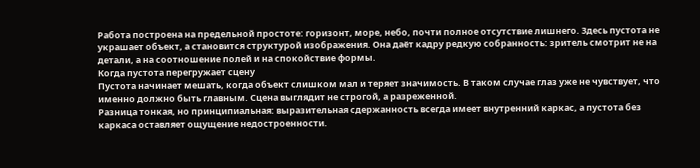Работа построена на предельной простоте: горизонт, море, небо, почти полное отсутствие лишнего. Здесь пустота не украшает объект, а становится структурой изображения. Она даёт кадру редкую собранность: зритель смотрит не на детали, а на соотношение полей и на спокойствие формы.
Когда пустота перегружает сцену
Пустота начинает мешать, когда объект слишком мал и теряет значимость. В таком случае глаз уже не чувствует, что именно должно быть главным. Сцена выглядит не строгой, а разреженной.
Разница тонкая, но принципиальная: выразительная сдержанность всегда имеет внутренний каркас, а пустота без каркаса оставляет ощущение недостроенности.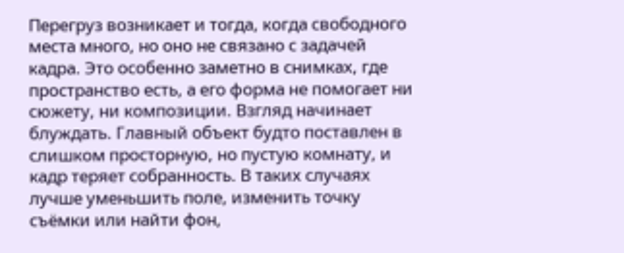Перегруз возникает и тогда, когда свободного места много, но оно не связано с задачей кадра. Это особенно заметно в снимках, где пространство есть, а его форма не помогает ни сюжету, ни композиции. Взгляд начинает блуждать. Главный объект будто поставлен в слишком просторную, но пустую комнату, и кадр теряет собранность. В таких случаях лучше уменьшить поле, изменить точку съёмки или найти фон,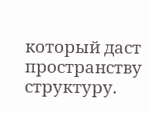который даст пространству структуру.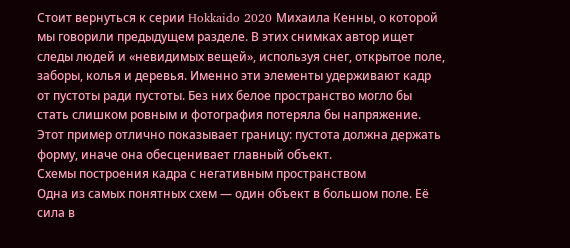Стоит вернуться к серии Hokkaido 2020 Михаила Кенны, о которой мы говорили предыдущем разделе. В этих снимках автор ищет следы людей и «невидимых вещей», используя снег, открытое поле, заборы, колья и деревья. Именно эти элементы удерживают кадр от пустоты ради пустоты. Без них белое пространство могло бы стать слишком ровным и фотография потеряла бы напряжение. Этот пример отлично показывает границу: пустота должна держать форму, иначе она обесценивает главный объект.
Схемы построения кадра с негативным пространством
Одна из самых понятных схем — один объект в большом поле. Её сила в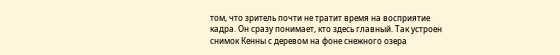том, что зритель почти не тратит время на восприятие кадра. Он сразу понимает, кто здесь главный. Так устроен снимок Кенны с деревом на фоне снежного озера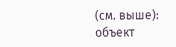(см. выше): объект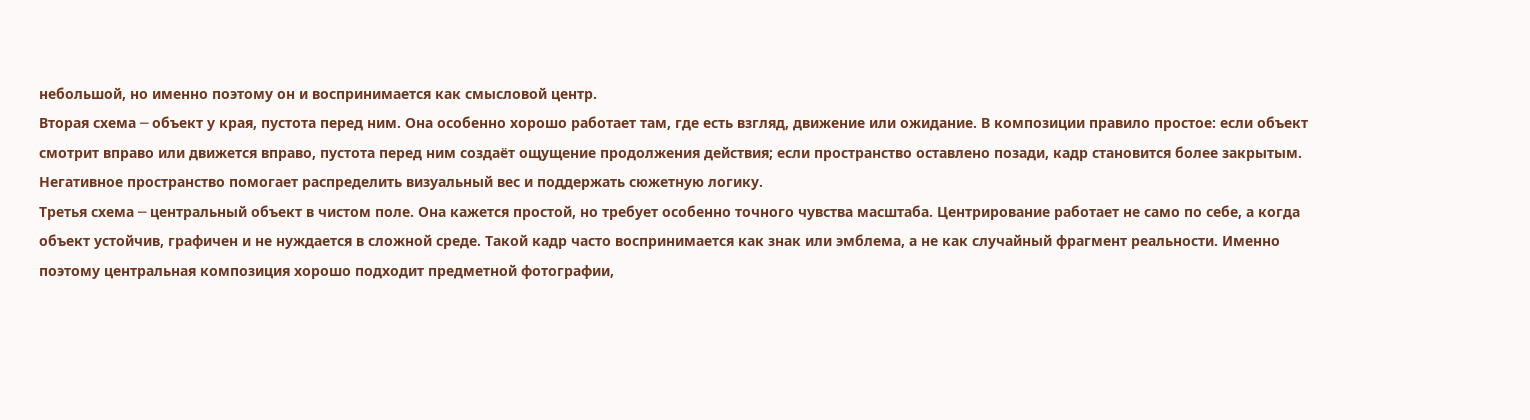небольшой, но именно поэтому он и воспринимается как смысловой центр.
Вторая схема ─ объект у края, пустота перед ним. Она особенно хорошо работает там, где есть взгляд, движение или ожидание. В композиции правило простое: если объект смотрит вправо или движется вправо, пустота перед ним создаёт ощущение продолжения действия; если пространство оставлено позади, кадр становится более закрытым. Негативное пространство помогает распределить визуальный вес и поддержать сюжетную логику.
Третья схема ─ центральный объект в чистом поле. Она кажется простой, но требует особенно точного чувства масштаба. Центрирование работает не само по себе, а когда объект устойчив, графичен и не нуждается в сложной среде. Такой кадр часто воспринимается как знак или эмблема, а не как случайный фрагмент реальности. Именно поэтому центральная композиция хорошо подходит предметной фотографии,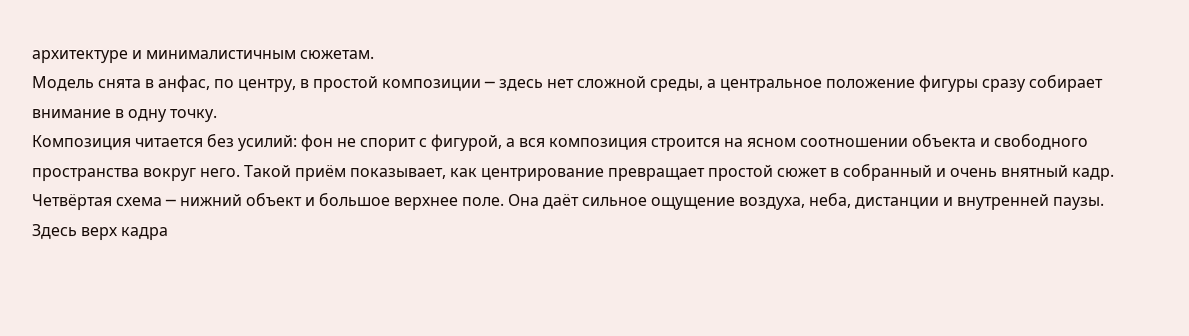архитектуре и минималистичным сюжетам.
Модель снята в анфас, по центру, в простой композиции ─ здесь нет сложной среды, а центральное положение фигуры сразу собирает внимание в одну точку.
Композиция читается без усилий: фон не спорит с фигурой, а вся композиция строится на ясном соотношении объекта и свободного пространства вокруг него. Такой приём показывает, как центрирование превращает простой сюжет в собранный и очень внятный кадр.
Четвёртая схема ─ нижний объект и большое верхнее поле. Она даёт сильное ощущение воздуха, неба, дистанции и внутренней паузы. Здесь верх кадра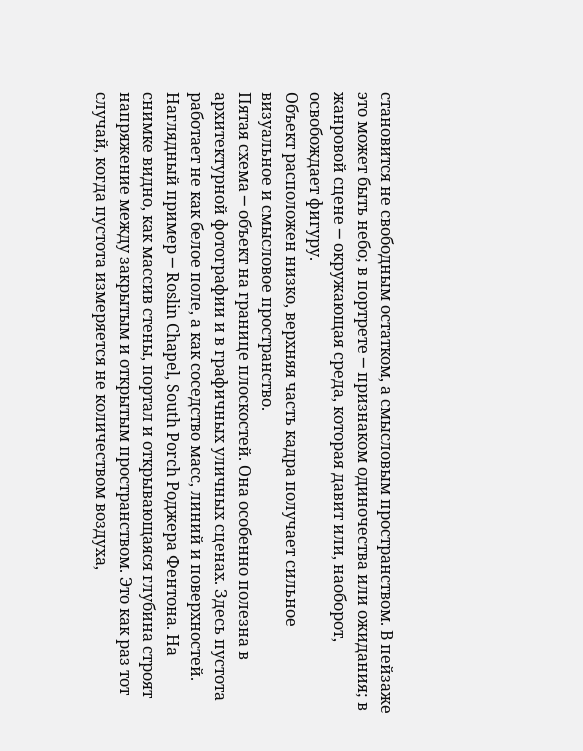становится не свободным остатком, а смысловым пространством. В пейзаже это может быть небо; в портрете ─ признаком одиночества или ожидания; в жанровой сцене ─ окружающая среда, которая давит или, наоборот, освобождает фигуру.
Объект расположен низко, верхняя часть кадра получает сильное визуальное и смысловое пространство.
Пятая схема ─ объект на границе плоскостей. Она особенно полезна в архитектурной фотографии и в графичных уличных сценах. Здесь пустота работает не как белое поле, а как соседство масс, линий и поверхностей.
Наглядный пример ─ Roslin Chapel, South Porch Роджера Фентона. На снимке видно, как массив стены, портал и открывающаяся глубина строят напряжение между закрытым и открытым пространством. Это как раз тот случай, когда пустота измеряется не количеством воздуха,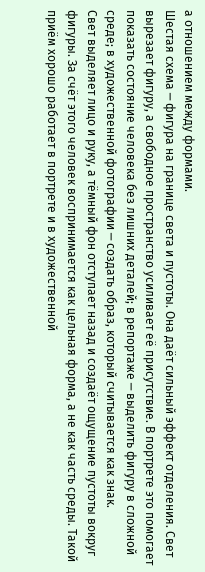а отношением между формами.
Шестая схема ─ фигура на границе света и пустоты. Она даёт сильный эффект отделения. Свет вырезает фигуру, а свободное пространство усиливает её присутствие. В портрете это помогает показать состояние человека без лишних деталей; в репортаже ─ выделить фигуру в сложной среде; в художественной фотографии ─ создать образ, который считывается как знак.
Cвет выделяет лицо и руку, а тёмный фон отступает назад и создаёт ощущение пустоты вокруг фигуры. За счёт этого человек воспринимается как цельная форма, а не как часть среды. Такой приём хорошо работает в портрете и в художественной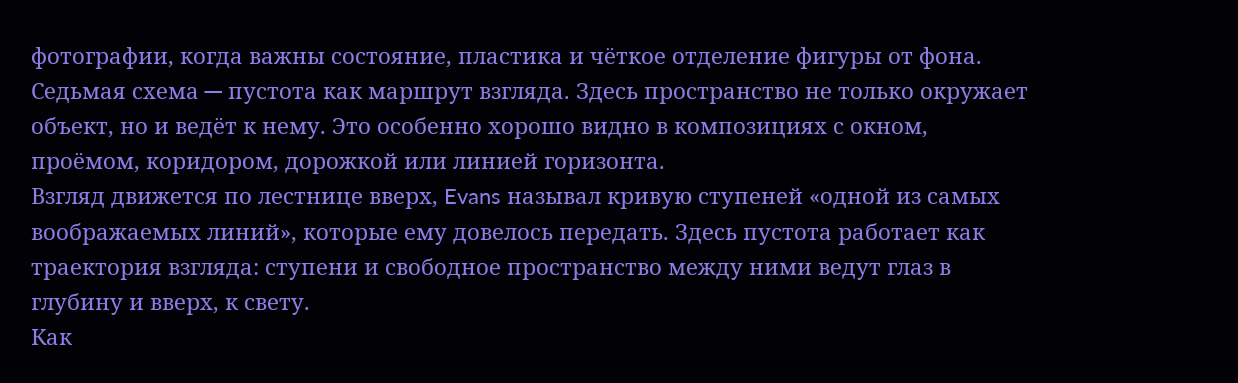фотографии, когда важны состояние, пластика и чёткое отделение фигуры от фона.
Седьмая схема ─ пустота как маршрут взгляда. Здесь пространство не только окружает объект, но и ведёт к нему. Это особенно хорошо видно в композициях с окном, проёмом, коридором, дорожкой или линией горизонта.
Взгляд движется по лестнице вверх, Evans называл кривую ступеней «одной из самых воображаемых линий», которые ему довелось передать. Здесь пустота работает как траектория взгляда: ступени и свободное пространство между ними ведут глаз в глубину и вверх, к свету.
Как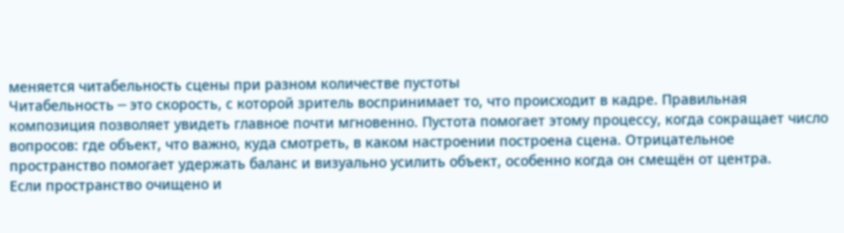меняется читабельность сцены при разном количестве пустоты
Читабельность ─ это скорость, с которой зритель воспринимает то, что происходит в кадре. Правильная композиция позволяет увидеть главное почти мгновенно. Пустота помогает этому процессу, когда сокращает число вопросов: где объект, что важно, куда смотреть, в каком настроении построена сцена. Отрицательное пространство помогает удержать баланс и визуально усилить объект, особенно когда он смещён от центра.
Если пространство очищено и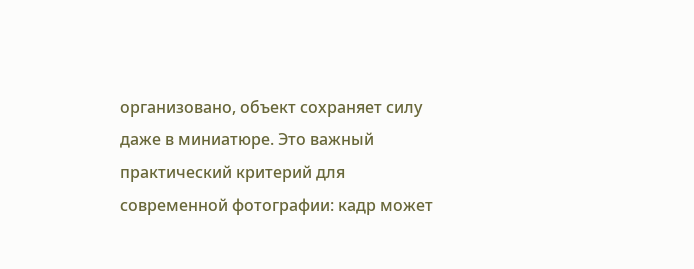организовано, объект сохраняет силу даже в миниатюре. Это важный практический критерий для современной фотографии: кадр может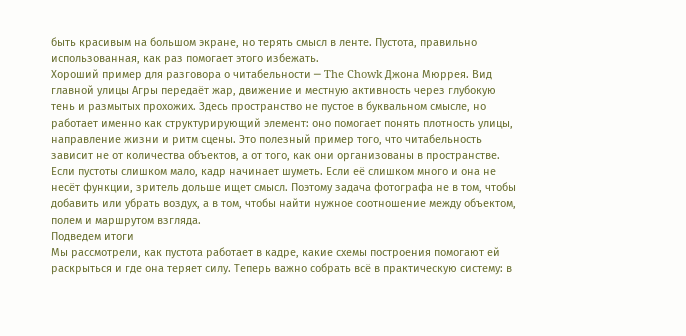быть красивым на большом экране, но терять смысл в ленте. Пустота, правильно использованная, как раз помогает этого избежать.
Хороший пример для разговора о читабельности ─ The Chowk Джона Мюррея. Вид главной улицы Агры передаёт жар, движение и местную активность через глубокую тень и размытых прохожих. Здесь пространство не пустое в буквальном смысле, но работает именно как структурирующий элемент: оно помогает понять плотность улицы, направление жизни и ритм сцены. Это полезный пример того, что читабельность зависит не от количества объектов, а от того, как они организованы в пространстве.
Если пустоты слишком мало, кадр начинает шуметь. Если её слишком много и она не несёт функции, зритель дольше ищет смысл. Поэтому задача фотографа не в том, чтобы добавить или убрать воздух, а в том, чтобы найти нужное соотношение между объектом, полем и маршрутом взгляда.
Подведем итоги
Мы рассмотрели, как пустота работает в кадре, какие схемы построения помогают ей раскрыться и где она теряет силу. Теперь важно собрать всё в практическую систему: в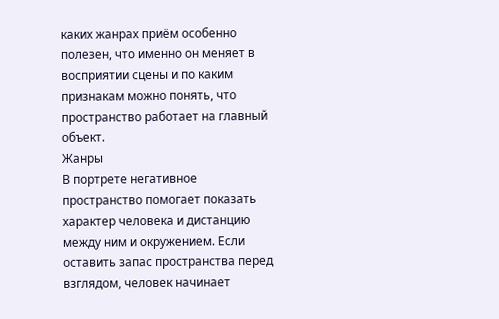каких жанрах приём особенно полезен, что именно он меняет в восприятии сцены и по каким признакам можно понять, что пространство работает на главный объект.
Жанры
В портрете негативное пространство помогает показать характер человека и дистанцию между ним и окружением. Если оставить запас пространства перед взглядом, человек начинает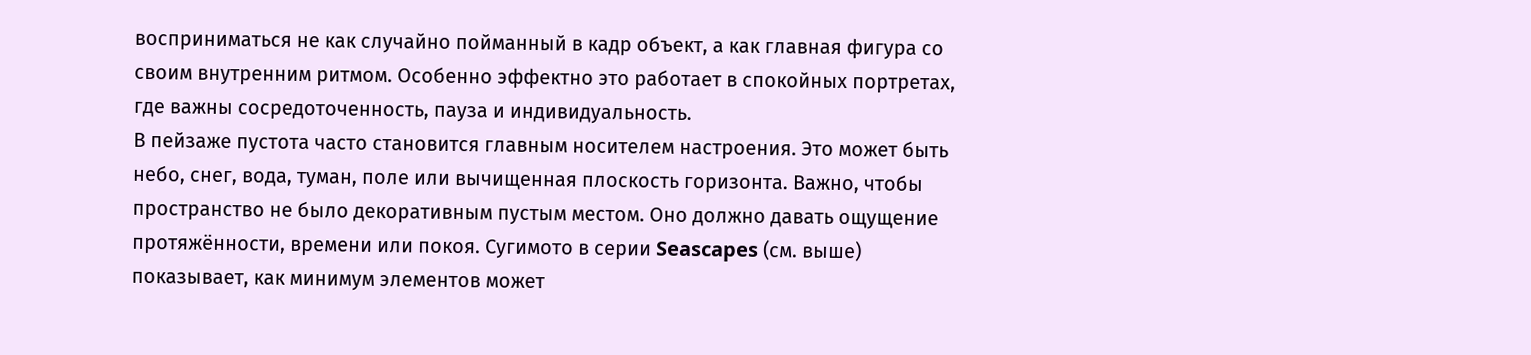восприниматься не как случайно пойманный в кадр объект, а как главная фигура со своим внутренним ритмом. Особенно эффектно это работает в спокойных портретах, где важны сосредоточенность, пауза и индивидуальность.
В пейзаже пустота часто становится главным носителем настроения. Это может быть небо, снег, вода, туман, поле или вычищенная плоскость горизонта. Важно, чтобы пространство не было декоративным пустым местом. Оно должно давать ощущение протяжённости, времени или покоя. Сугимото в серии Seascapes (см. выше) показывает, как минимум элементов может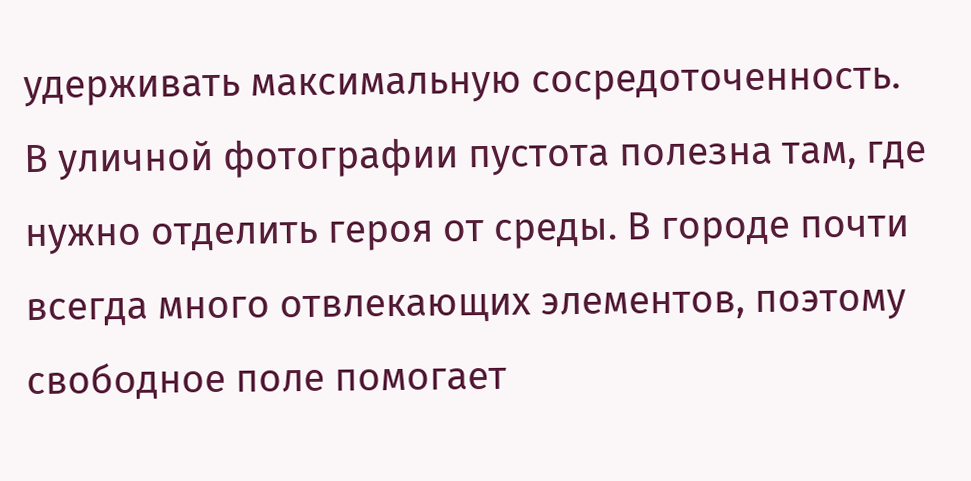удерживать максимальную сосредоточенность.
В уличной фотографии пустота полезна там, где нужно отделить героя от среды. В городе почти всегда много отвлекающих элементов, поэтому свободное поле помогает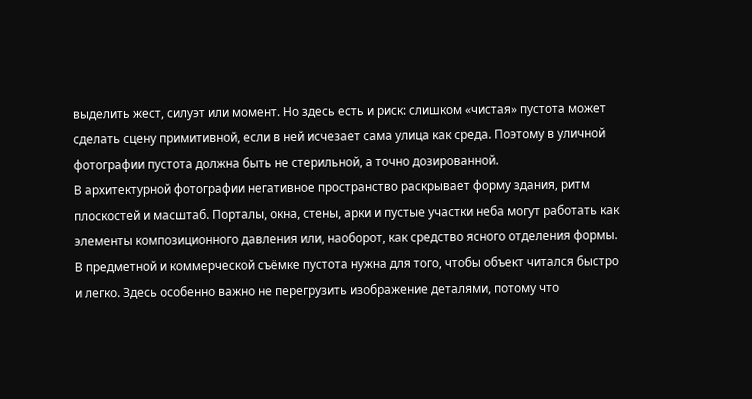выделить жест, силуэт или момент. Но здесь есть и риск: слишком «чистая» пустота может сделать сцену примитивной, если в ней исчезает сама улица как среда. Поэтому в уличной фотографии пустота должна быть не стерильной, а точно дозированной.
В архитектурной фотографии негативное пространство раскрывает форму здания, ритм плоскостей и масштаб. Порталы, окна, стены, арки и пустые участки неба могут работать как элементы композиционного давления или, наоборот, как средство ясного отделения формы.
В предметной и коммерческой съёмке пустота нужна для того, чтобы объект читался быстро и легко. Здесь особенно важно не перегрузить изображение деталями, потому что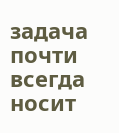задача почти всегда носит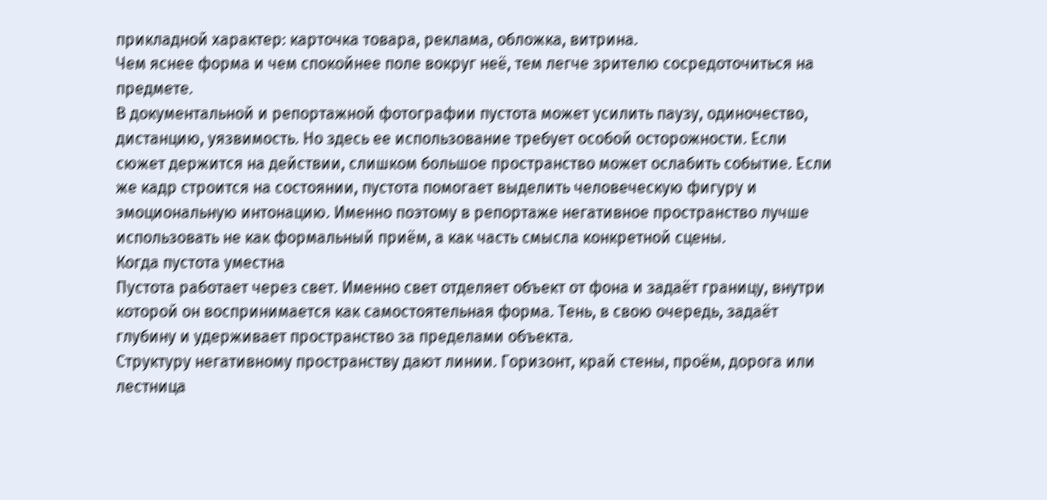прикладной характер: карточка товара, реклама, обложка, витрина.
Чем яснее форма и чем спокойнее поле вокруг неё, тем легче зрителю сосредоточиться на предмете.
В документальной и репортажной фотографии пустота может усилить паузу, одиночество, дистанцию, уязвимость. Но здесь ее использование требует особой осторожности. Если сюжет держится на действии, слишком большое пространство может ослабить событие. Если же кадр строится на состоянии, пустота помогает выделить человеческую фигуру и эмоциональную интонацию. Именно поэтому в репортаже негативное пространство лучше использовать не как формальный приём, а как часть смысла конкретной сцены.
Когда пустота уместна
Пустота работает через свет. Именно свет отделяет объект от фона и задаёт границу, внутри которой он воспринимается как самостоятельная форма. Тень, в свою очередь, задаёт глубину и удерживает пространство за пределами объекта.
Структуру негативному пространству дают линии. Горизонт, край стены, проём, дорога или лестница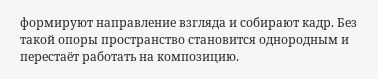формируют направление взгляда и собирают кадр. Без такой опоры пространство становится однородным и перестаёт работать на композицию.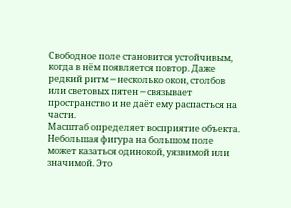Свободное поле становится устойчивым, когда в нём появляется повтор. Даже редкий ритм ─ несколько окон, столбов или световых пятен ─ связывает пространство и не даёт ему распасться на части.
Масштаб определяет восприятие объекта. Небольшая фигура на большом поле может казаться одинокой, уязвимой или значимой. Это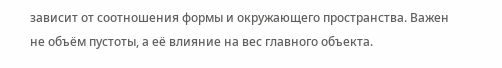зависит от соотношения формы и окружающего пространства. Важен не объём пустоты, а её влияние на вес главного объекта.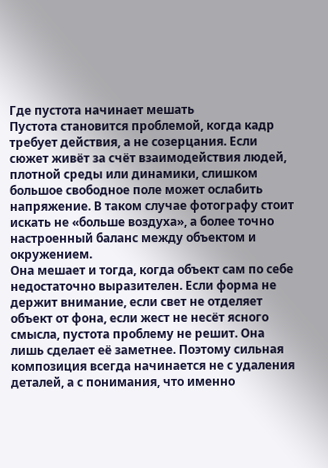Где пустота начинает мешать
Пустота становится проблемой, когда кадр требует действия, а не созерцания. Если сюжет живёт за счёт взаимодействия людей, плотной среды или динамики, слишком большое свободное поле может ослабить напряжение. В таком случае фотографу стоит искать не «больше воздуха», а более точно настроенный баланс между объектом и окружением.
Она мешает и тогда, когда объект сам по себе недостаточно выразителен. Если форма не держит внимание, если свет не отделяет объект от фона, если жест не несёт ясного смысла, пустота проблему не решит. Она лишь сделает её заметнее. Поэтому сильная композиция всегда начинается не с удаления деталей, а с понимания, что именно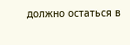должно остаться в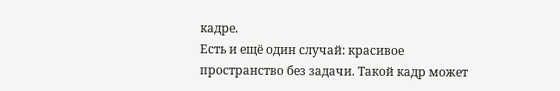кадре.
Есть и ещё один случай: красивое пространство без задачи. Такой кадр может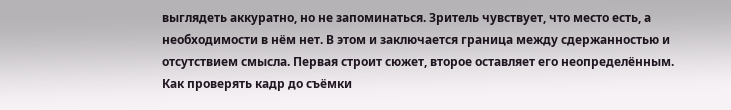выглядеть аккуратно, но не запоминаться. Зритель чувствует, что место есть, а необходимости в нём нет. В этом и заключается граница между сдержанностью и отсутствием смысла. Первая строит сюжет, второе оставляет его неопределённым.
Как проверять кадр до съёмки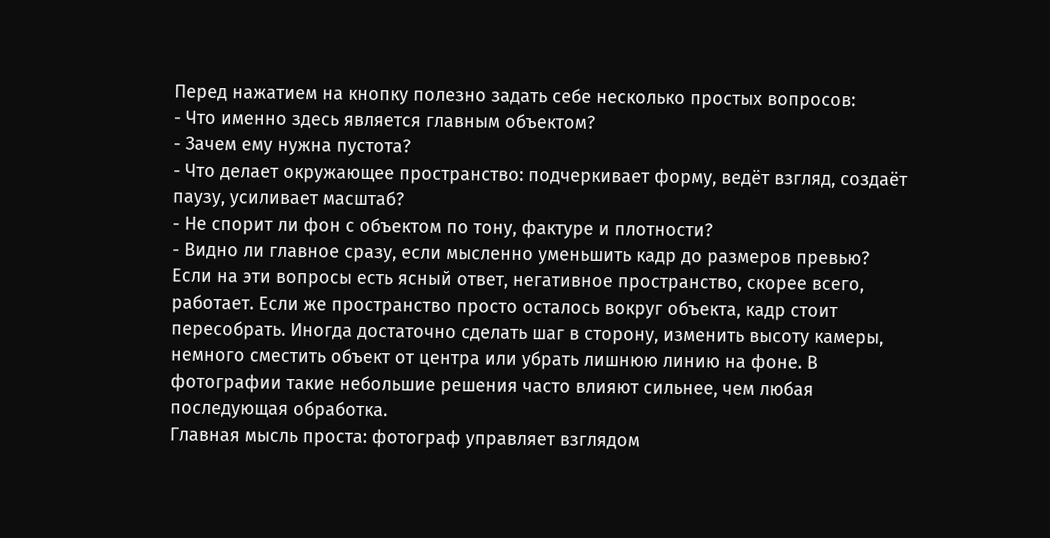Перед нажатием на кнопку полезно задать себе несколько простых вопросов:
- Что именно здесь является главным объектом?
- Зачем ему нужна пустота?
- Что делает окружающее пространство: подчеркивает форму, ведёт взгляд, создаёт паузу, усиливает масштаб?
- Не спорит ли фон с объектом по тону, фактуре и плотности?
- Видно ли главное сразу, если мысленно уменьшить кадр до размеров превью?
Если на эти вопросы есть ясный ответ, негативное пространство, скорее всего, работает. Если же пространство просто осталось вокруг объекта, кадр стоит пересобрать. Иногда достаточно сделать шаг в сторону, изменить высоту камеры, немного сместить объект от центра или убрать лишнюю линию на фоне. В фотографии такие небольшие решения часто влияют сильнее, чем любая последующая обработка.
Главная мысль проста: фотограф управляет взглядом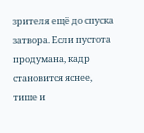зрителя ещё до спуска затвора. Если пустота продумана, кадр становится яснее, тише и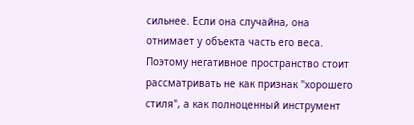сильнее. Если она случайна, она отнимает у объекта часть его веса. Поэтому негативное пространство стоит рассматривать не как признак "хорошего стиля", а как полноценный инструмент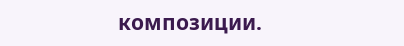композиции.